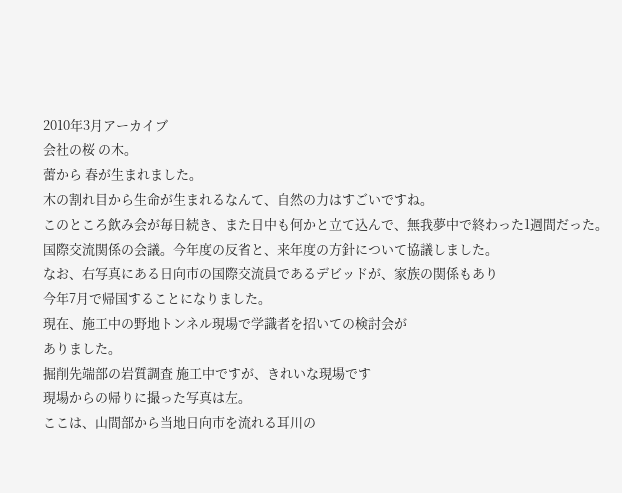2010年3月アーカイブ
会社の桜 の木。
蕾から 春が生まれました。
木の割れ目から生命が生まれるなんて、自然の力はすごいですね。
このところ飲み会が毎日続き、また日中も何かと立て込んで、無我夢中で終わった1週間だった。
国際交流関係の会議。今年度の反省と、来年度の方針について協議しました。
なお、右写真にある日向市の国際交流員であるデビッドが、家族の関係もあり
今年7月で帰国することになりました。
現在、施工中の野地トンネル現場で学識者を招いての検討会が
ありました。
掘削先端部の岩質調査 施工中ですが、きれいな現場です
現場からの帰りに撮った写真は左。
ここは、山間部から当地日向市を流れる耳川の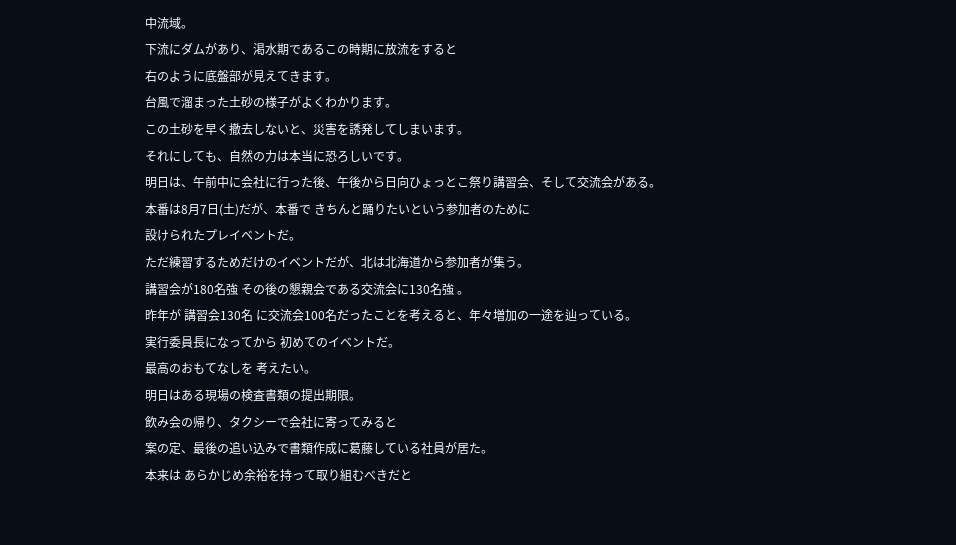中流域。
下流にダムがあり、渇水期であるこの時期に放流をすると
右のように底盤部が見えてきます。
台風で溜まった土砂の様子がよくわかります。
この土砂を早く撤去しないと、災害を誘発してしまいます。
それにしても、自然の力は本当に恐ろしいです。
明日は、午前中に会社に行った後、午後から日向ひょっとこ祭り講習会、そして交流会がある。
本番は8月7日(土)だが、本番で きちんと踊りたいという参加者のために
設けられたプレイベントだ。
ただ練習するためだけのイベントだが、北は北海道から参加者が集う。
講習会が180名強 その後の懇親会である交流会に130名強 。
昨年が 講習会130名 に交流会100名だったことを考えると、年々増加の一途を辿っている。
実行委員長になってから 初めてのイベントだ。
最高のおもてなしを 考えたい。
明日はある現場の検査書類の提出期限。
飲み会の帰り、タクシーで会社に寄ってみると
案の定、最後の追い込みで書類作成に葛藤している社員が居た。
本来は あらかじめ余裕を持って取り組むべきだと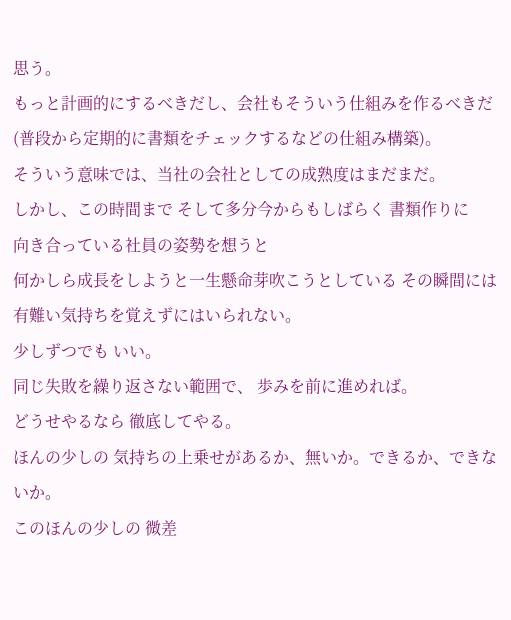思う。
もっと計画的にするべきだし、会社もそういう仕組みを作るべきだ
(普段から定期的に書類をチェックするなどの仕組み構築)。
そういう意味では、当社の会社としての成熟度はまだまだ。
しかし、この時間まで そして多分今からもしばらく 書類作りに
向き合っている社員の姿勢を想うと
何かしら成長をしようと一生懸命芽吹こうとしている その瞬間には
有難い気持ちを覚えずにはいられない。
少しずつでも いい。
同じ失敗を繰り返さない範囲で、 歩みを前に進めれば。
どうせやるなら 徹底してやる。
ほんの少しの 気持ちの上乗せがあるか、無いか。できるか、できないか。
このほんの少しの 微差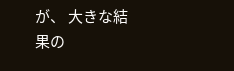が、 大きな結果の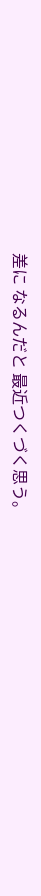差に なるんだと 最近つくづく思う。